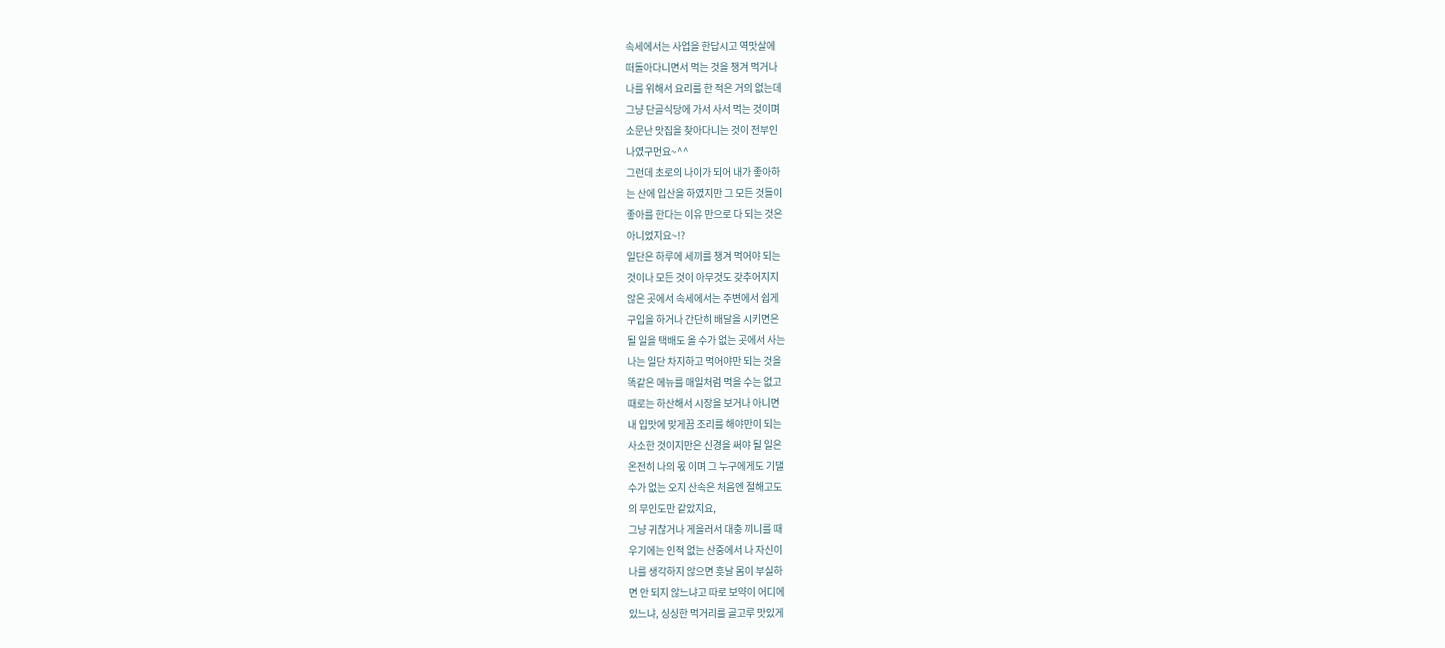속세에서는 사업을 한답시고 역맛살에
떠돌아다니면서 먹는 것을 챙겨 먹거나
나를 위해서 요리를 한 적은 거의 없는데
그냥 단골식당에 가서 사서 먹는 것이며
소문난 맛집을 찾아다니는 것이 전부인
나였구먼요~^^
그런데 초로의 나이가 되어 내가 좋아하
는 산에 입산을 하였지만 그 모든 것들이
좋아를 한다는 이유 만으로 다 되는 것은
아니었지요~!?
일단은 하루에 세끼를 챙겨 먹어야 되는
것이나 모든 것이 아무것도 갖추어지지
않은 곳에서 속세에서는 주변에서 쉽게
구입을 하거나 간단히 배달을 시키면은
될 일을 택배도 올 수가 없는 곳에서 사는
나는 일단 차지하고 먹어야만 되는 것을
똑같은 메뉴를 매일처럼 먹을 수는 없고
때로는 하산해서 시장을 보거나 아니면
내 입맛에 맞게끔 조리를 해야만이 되는
사소한 것이지만은 신경을 써야 될 일은
온전히 나의 몫 이며 그 누구에게도 기댈
수가 없는 오지 산속은 처음엔 절해고도
의 무인도만 같았지요,
그냥 귀찮거나 게을러서 대충 끼니를 때
우기에는 인적 없는 산중에서 나 자신이
나를 생각하지 않으면 흣날 몸이 부실하
면 안 되지 않느냐고 따로 보약이 어디에
있느냐, 싱싱한 먹거리를 골고루 맛있게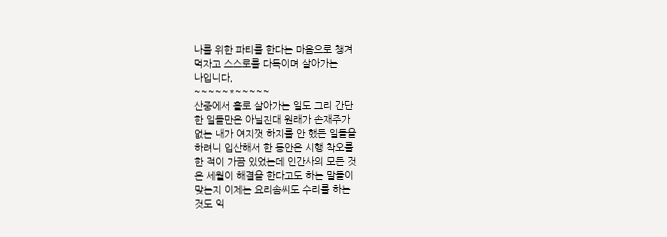나를 위한 파티를 한다는 마음으로 챙겨
먹자고 스스로를 다독이며 살아가는
나입니다,
~~~~~*~~~~~
산중에서 홀로 살아가는 일도 그리 간단
한 일들만은 아닐진대 원래가 손재주가
없는 내가 여지껏 하지를 안 했든 일들을
하려니 입산해서 한 동안은 시행 착오를
한 적이 가끔 있었는데 인간사의 모든 것
은 세월이 해결을 한다고도 하는 말들이
맞는지 이제는 요리솜씨도 수리를 하는
것도 익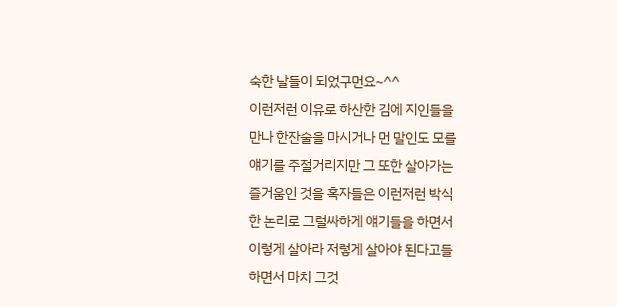숙한 날들이 되었구먼요~^^
이런저런 이유로 하산한 김에 지인들을
만나 한잔술을 마시거나 먼 말인도 모를
얘기를 주절거리지만 그 또한 살아가는
즐거움인 것을 혹자들은 이런저런 박식
한 논리로 그럴싸하게 얘기들을 하면서
이렇게 살아라 저렇게 살아야 된다고들
하면서 마치 그것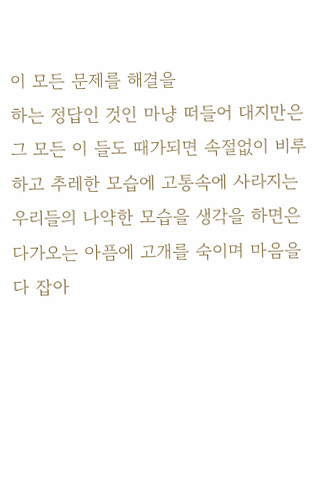이 모든 문제를 해결을
하는 정답인 것인 마냥 떠들어 대지만은
그 모든 이 들도 때가되면 속절없이 비루
하고 추레한 모습에 고통속에 사라지는
우리들의 나약한 모습을 생각을 하면은
다가오는 아픔에 고개를 숙이며 마음을
다 잡아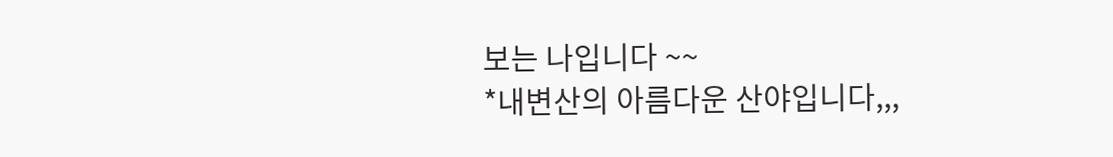보는 나입니다 ~~
*내변산의 아름다운 산야입니다,,,